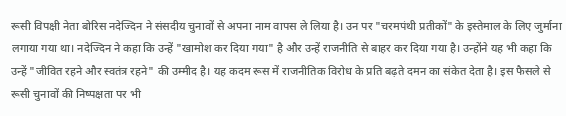रूसी विपक्षी नेता बोरिस नदेज्दिन ने संसदीय चुनावों से अपना नाम वापस ले लिया है। उन पर "चरमपंथी प्रतीकों" के इस्तेमाल के लिए जुर्माना लगाया गया था। नदेज्दिन ने कहा कि उन्हें "खामोश कर दिया गया" है और उन्हें राजनीति से बाहर कर दिया गया है। उन्होंने यह भी कहा कि उन्हें "जीवित रहने और स्वतंत्र रहने" की उम्मीद है। यह कदम रूस में राजनीतिक विरोध के प्रति बढ़ते दमन का संकेत देता है। इस फैसले से रूसी चुनावों की निष्पक्षता पर भी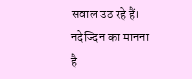सवाल उठ रहे हैं। नदेज्दिन का मानना है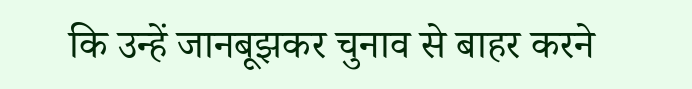कि उन्हें जानबूझकर चुनाव से बाहर करने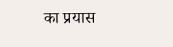का प्रयास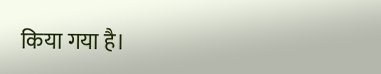किया गया है।